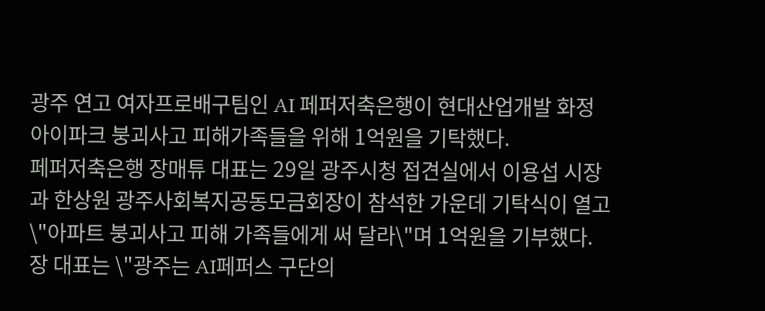광주 연고 여자프로배구팀인 AI 페퍼저축은행이 현대산업개발 화정아이파크 붕괴사고 피해가족들을 위해 1억원을 기탁했다.
페퍼저축은행 장매튜 대표는 29일 광주시청 접견실에서 이용섭 시장과 한상원 광주사회복지공동모금회장이 참석한 가운데 기탁식이 열고 \"아파트 붕괴사고 피해 가족들에게 써 달라\"며 1억원을 기부했다.
장 대표는 \"광주는 AI페퍼스 구단의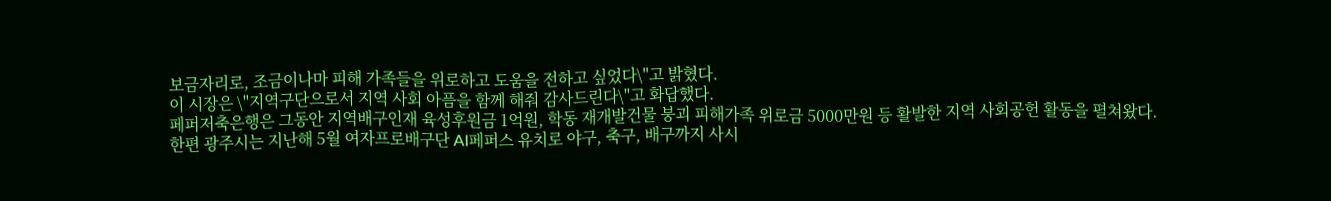보금자리로, 조금이나마 피해 가족들을 위로하고 도움을 전하고 싶었다\"고 밝혔다.
이 시장은 \"지역구단으로서 지역 사회 아픔을 함께 해줘 감사드린다\"고 화답했다.
페퍼저축은행은 그동안 지역배구인재 육성후원금 1억원, 학동 재개발건물 붕괴 피해가족 위로금 5000만원 등 활발한 지역 사회공헌 활동을 펼쳐왔다.
한편 광주시는 지난해 5월 여자프로배구단 AI페퍼스 유치로 야구, 축구, 배구까지 사시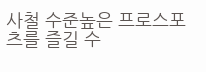사철 수준높은 프로스포츠를 즐길 수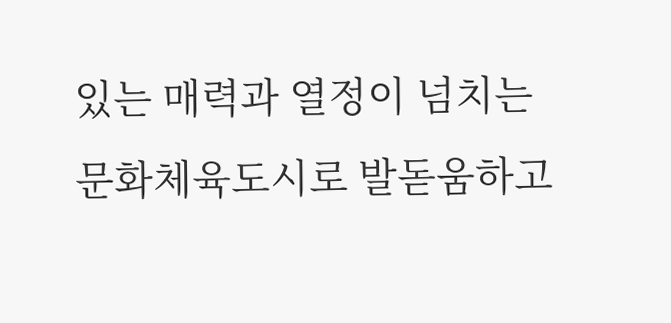있는 매력과 열정이 넘치는 문화체육도시로 발돋움하고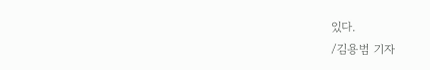있다.
/김용범 기자